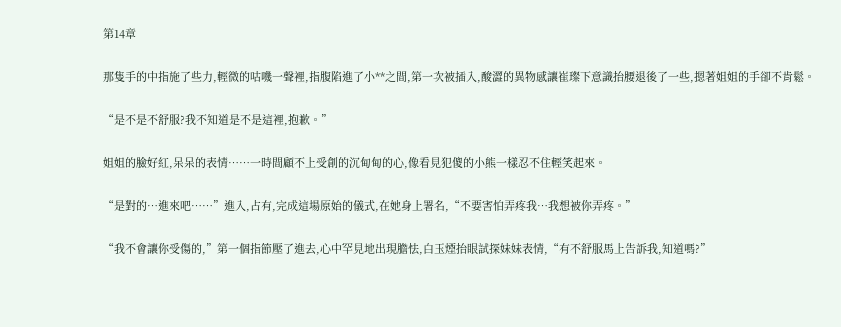第14章

那隻手的中指施了些力,輕微的咕嘰一聲裡,指腹陷進了小**之間,第一次被插入,酸澀的異物感讓崔璨下意識抬腰退後了一些,摁著姐姐的手卻不肯鬆。

“是不是不舒服?我不知道是不是這裡,抱歉。”

姐姐的臉好紅,呆呆的表情……一時間顧不上受創的沉甸甸的心,像看見犯傻的小熊一樣忍不住輕笑起來。

“是對的…進來吧……”進入,占有,完成這場原始的儀式,在她身上署名,“不要害怕弄疼我…我想被你弄疼。”

“我不會讓你受傷的,”第一個指節壓了進去,心中罕見地出現膽怯,白玉煙抬眼試探妹妹表情,“有不舒服馬上告訴我,知道嗎?”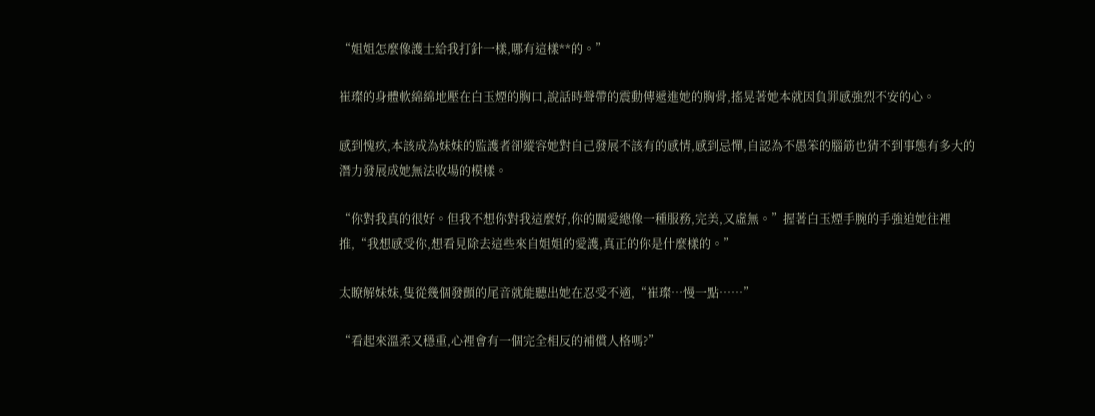“姐姐怎麼像護士給我打針一樣,哪有這樣**的。”

崔璨的身體軟綿綿地壓在白玉煙的胸口,說話時聲帶的震動傳遞進她的胸骨,搖晃著她本就因負罪感強烈不安的心。

感到愧疚,本該成為妹妹的監護者卻縱容她對自己發展不該有的感情,感到忌憚,自認為不愚笨的腦筋也猜不到事態有多大的潛力發展成她無法收場的模樣。

“你對我真的很好。但我不想你對我這麼好,你的關愛總像一種服務,完美,又虛無。”握著白玉煙手腕的手強迫她往裡推,“我想感受你,想看見除去這些來自姐姐的愛護,真正的你是什麼樣的。”

太瞭解妹妹,隻從幾個發顫的尾音就能聽出她在忍受不適,“崔璨…慢一點……”

“看起來溫柔又穩重,心裡會有一個完全相反的補償人格嗎?”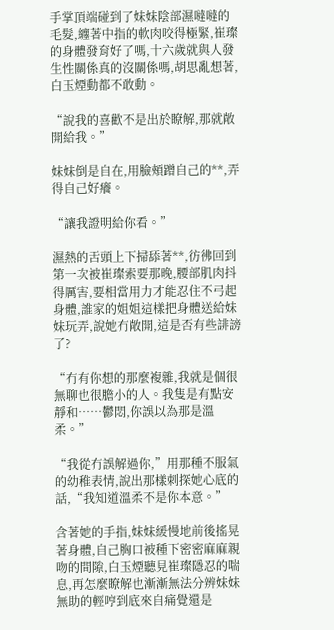手掌頂端碰到了妹妹陰部濕噠噠的毛髮,纏著中指的軟肉咬得極緊,崔璨的身體發育好了嗎,十六歲就與人發生性關係真的沒關係嗎,胡思亂想著,白玉煙動都不敢動。

“說我的喜歡不是出於瞭解,那就敞開給我。”

妹妹倒是自在,用臉頰蹭自己的**,弄得自己好癢。

“讓我證明給你看。”

濕熱的舌頭上下掃舔著**,彷彿回到第一次被崔璨索要那晚,腰部肌肉抖得厲害,要相當用力才能忍住不弓起身體,誰家的姐姐這樣把身體送給妹妹玩弄,說她冇敞開,這是否有些誹謗了?

“冇有你想的那麼複雜,我就是個很無聊也很膽小的人。我隻是有點安靜和……鬱悶,你誤以為那是溫柔。”

“我從冇誤解過你,”用那種不服氣的幼稚表情,說出那樣刺探她心底的話,“我知道溫柔不是你本意。”

含著她的手指,妹妹緩慢地前後搖晃著身體,自己胸口被種下密密麻麻親吻的間隙,白玉煙聽見崔璨隱忍的喘息,再怎麼瞭解也漸漸無法分辨妹妹無助的輕哼到底來自痛覺還是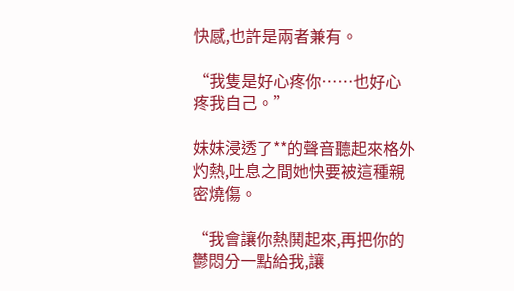快感,也許是兩者兼有。

“我隻是好心疼你……也好心疼我自己。”

妹妹浸透了**的聲音聽起來格外灼熱,吐息之間她快要被這種親密燒傷。

“我會讓你熱鬨起來,再把你的鬱悶分一點給我,讓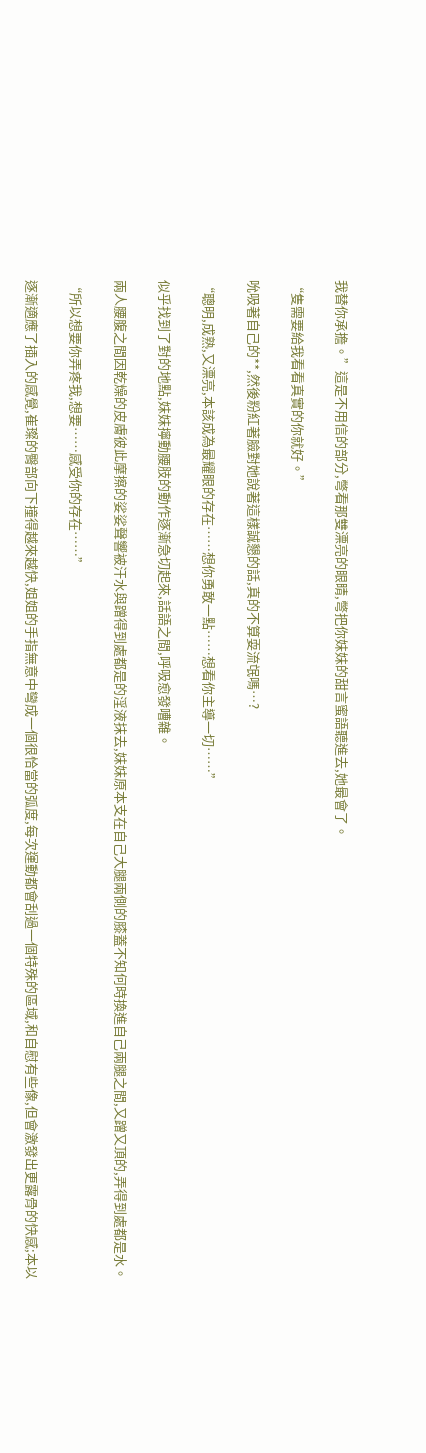我替你承擔。”這是不用信的部分,彆看那雙漂亮的眼睛,彆把你妹妹的甜言蜜語聽進去,她最會了。

“隻需要給我看看真實的你就好。”

吮吸著自己的**,然後粉紅著臉對她說著這樣誠懇的話,真的不算耍流氓嗎…?

“聰明,成熟,又漂亮,本該成為最耀眼的存在……想你勇敢一點……想看你主導一切……”

似乎找到了對的地點,妹妹擰動腰肢的動作逐漸急切起來,話語之間,呼吸愈發嘈雜。

兩人腰腹之間因乾燥的皮膚彼此摩擦的娑娑聲響被汗水與蹭得到處都是的淫液抹去,妹妹原本支在自己大腿兩側的膝蓋不知何時換進自己兩腿之間,又蹭又頂的,弄得到處都是水。

“所以想要你弄疼我,想要……感受你的存在……”

逐漸適應了插入的感覺,崔璨的臀部向下撞得越來越快,姐姐的手指無意中彎成一個很恰當的弧度,每次運動都會刮過一個特殊的區域,和自慰有些像,但會激發出更露骨的快感;本以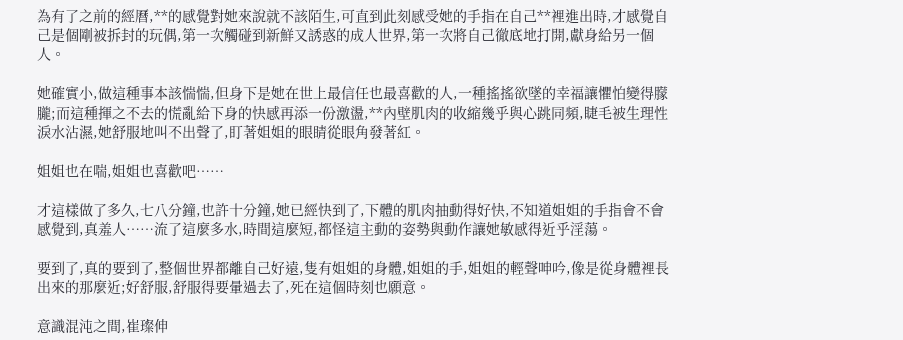為有了之前的經曆,**的感覺對她來說就不該陌生,可直到此刻感受她的手指在自己**裡進出時,才感覺自己是個剛被拆封的玩偶,第一次觸碰到新鮮又誘惑的成人世界,第一次將自己徹底地打開,獻身給另一個人。

她確實小,做這種事本該惴惴,但身下是她在世上最信任也最喜歡的人,一種搖搖欲墜的幸福讓懼怕變得朦朧;而這種揮之不去的慌亂給下身的快感再添一份激盪,**內壁肌肉的收縮幾乎與心跳同頻,睫毛被生理性淚水沾濕,她舒服地叫不出聲了,盯著姐姐的眼睛從眼角發著紅。

姐姐也在喘,姐姐也喜歡吧……

才這樣做了多久,七八分鐘,也許十分鐘,她已經快到了,下體的肌肉抽動得好快,不知道姐姐的手指會不會感覺到,真羞人……流了這麼多水,時間這麼短,都怪這主動的姿勢與動作讓她敏感得近乎淫蕩。

要到了,真的要到了,整個世界都離自己好遠,隻有姐姐的身體,姐姐的手,姐姐的輕聲呻吟,像是從身體裡長出來的那麼近;好舒服,舒服得要暈過去了,死在這個時刻也願意。

意識混沌之間,崔璨伸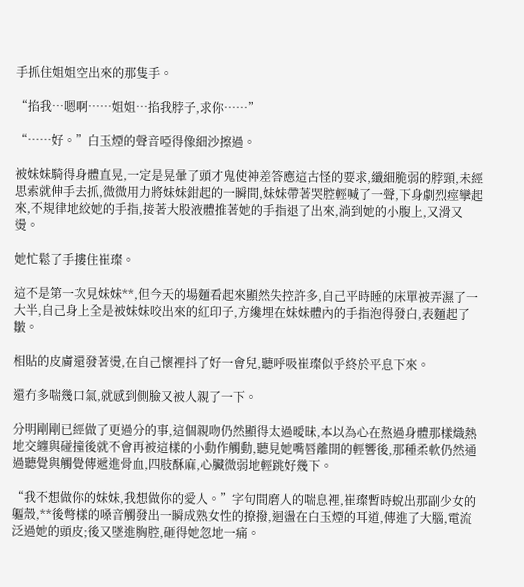手抓住姐姐空出來的那隻手。

“掐我…嗯啊……姐姐…掐我脖子,求你……”

“……好。”白玉煙的聲音啞得像細沙擦過。

被妹妹騎得身體直晃,一定是晃暈了頭才鬼使神差答應這古怪的要求,纖細脆弱的脖頸,未經思索就伸手去抓,微微用力將妹妹鉗起的一瞬間,妹妹帶著哭腔輕喊了一聲,下身劇烈痙攣起來,不規律地絞她的手指,接著大股液體推著她的手指退了出來,淌到她的小腹上,又滑又燙。

她忙鬆了手摟住崔璨。

這不是第一次見妹妹**,但今天的場麵看起來顯然失控許多,自己平時睡的床單被弄濕了一大半,自己身上全是被妹妹咬出來的紅印子,方纔埋在妹妹體內的手指泡得發白,表麵起了皺。

相貼的皮膚還發著燙,在自己懷裡抖了好一會兒,聽呼吸崔璨似乎終於平息下來。

還冇多喘幾口氣,就感到側臉又被人親了一下。

分明剛剛已經做了更過分的事,這個親吻仍然顯得太過曖昧,本以為心在熬過身體那樣熾熱地交纏與碰撞後就不會再被這樣的小動作觸動,聽見她嘴唇離開的輕響後,那種柔軟仍然通過聽覺與觸覺傳遞進骨血,四肢酥麻,心臟微弱地輕跳好幾下。

“我不想做你的妹妹,我想做你的愛人。”字句間磨人的喘息裡,崔璨暫時蛻出那副少女的軀殼,**後彆樣的嗓音觸發出一瞬成熟女性的撩撥,迴盪在白玉煙的耳道,傳進了大腦,電流泛過她的頭皮;後又墜進胸腔,砸得她忽地一痛。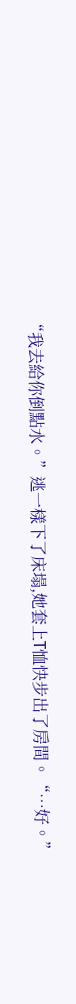“我去給你倒點水。”逃一樣下了床塌,她套上T恤快步出了房間。“…好。”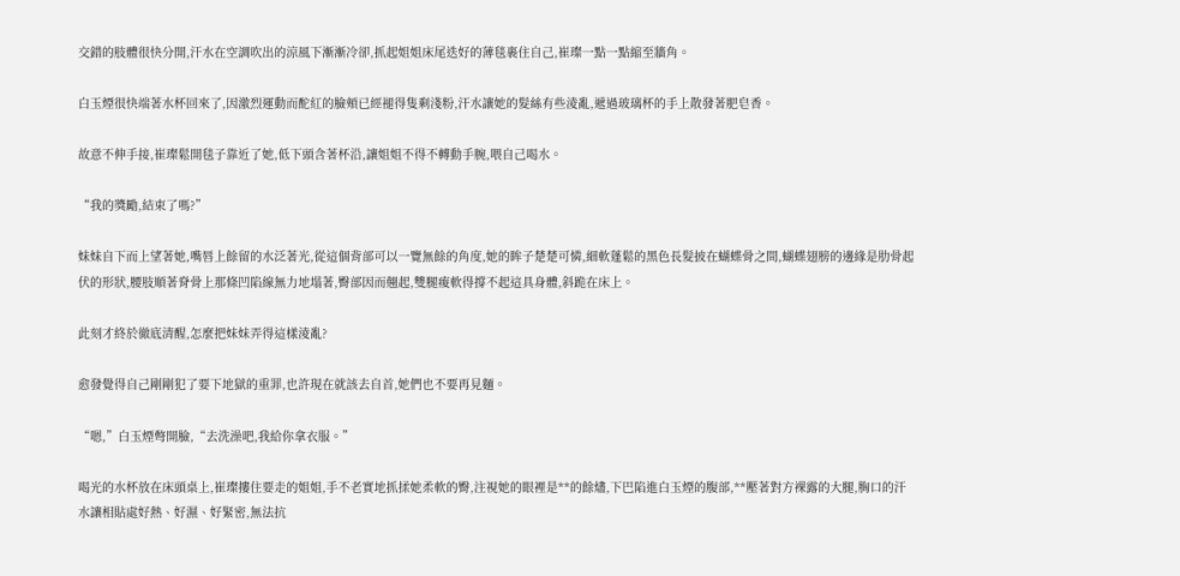交錯的肢體很快分開,汗水在空調吹出的涼風下漸漸冷卻,抓起姐姐床尾迭好的薄毯裹住自己,崔璨一點一點縮至牆角。

白玉煙很快端著水杯回來了,因激烈運動而酡紅的臉頰已經褪得隻剩淺粉,汗水讓她的髮絲有些淩亂,遞過玻璃杯的手上散發著肥皂香。

故意不伸手接,崔璨鬆開毯子靠近了她,低下頭含著杯沿,讓姐姐不得不轉動手腕,喂自己喝水。

“我的獎勵,結束了嗎?”

妹妹自下而上望著她,嘴唇上餘留的水泛著光,從這個背部可以一覽無餘的角度,她的眸子楚楚可憐,細軟蓬鬆的黑色長髮披在蝴蝶骨之間,蝴蝶翅膀的邊緣是肋骨起伏的形狀,腰肢順著脊骨上那條凹陷線無力地塌著,臀部因而翹起,雙腿痠軟得撐不起這具身體,斜跪在床上。

此刻才終於徹底清醒,怎麼把妹妹弄得這樣淩亂?

愈發覺得自己剛剛犯了要下地獄的重罪,也許現在就該去自首,她們也不要再見麵。

“嗯,”白玉煙彆開臉,“去洗澡吧,我給你拿衣服。”

喝光的水杯放在床頭桌上,崔璨摟住要走的姐姐,手不老實地抓揉她柔軟的臀,注視她的眼裡是**的餘燼,下巴陷進白玉煙的腹部,**壓著對方裸露的大腿,胸口的汗水讓相貼處好熱、好濕、好緊密,無法抗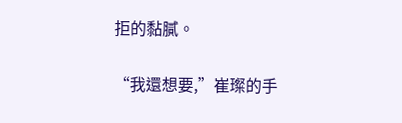拒的黏膩。

“我還想要,”崔璨的手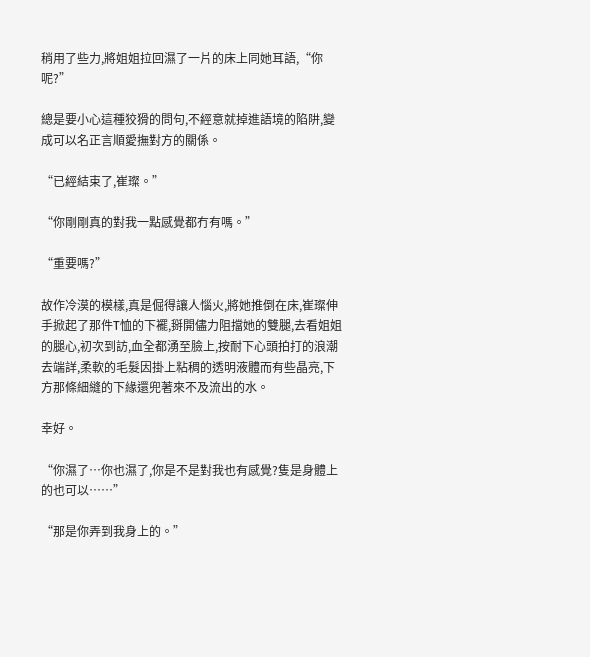稍用了些力,將姐姐拉回濕了一片的床上同她耳語,“你呢?”

總是要小心這種狡猾的問句,不經意就掉進語境的陷阱,變成可以名正言順愛撫對方的關係。

“已經結束了,崔璨。”

“你剛剛真的對我一點感覺都冇有嗎。”

“重要嗎?”

故作冷漠的模樣,真是倔得讓人惱火,將她推倒在床,崔璨伸手掀起了那件T恤的下襬,掰開儘力阻擋她的雙腿,去看姐姐的腿心,初次到訪,血全都湧至臉上,按耐下心頭拍打的浪潮去端詳,柔軟的毛髮因掛上粘稠的透明液體而有些晶亮,下方那條細縫的下緣還兜著來不及流出的水。

幸好。

“你濕了…你也濕了,你是不是對我也有感覺?隻是身體上的也可以……”

“那是你弄到我身上的。”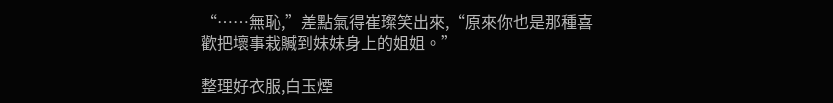“……無恥,”差點氣得崔璨笑出來,“原來你也是那種喜歡把壞事栽贓到妹妹身上的姐姐。”

整理好衣服,白玉煙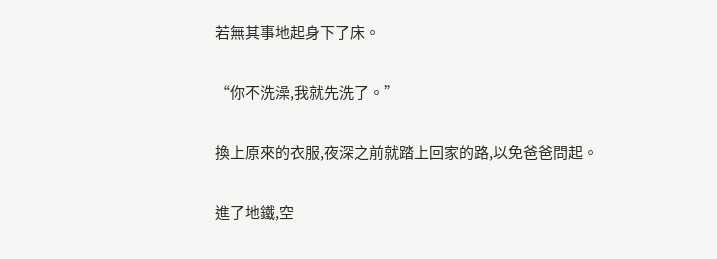若無其事地起身下了床。

“你不洗澡,我就先洗了。”

換上原來的衣服,夜深之前就踏上回家的路,以免爸爸問起。

進了地鐵,空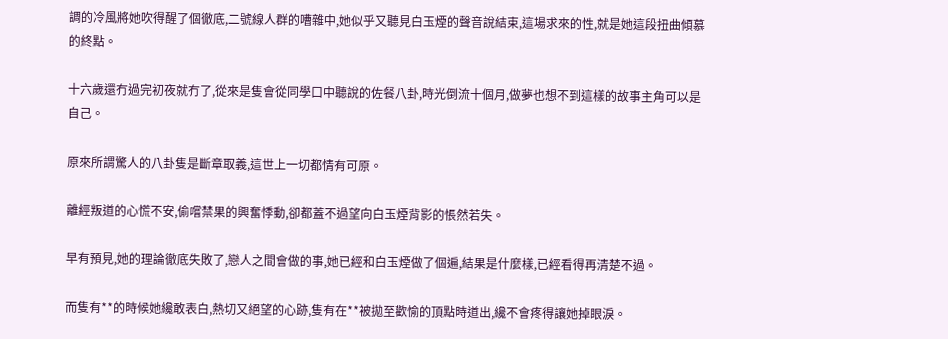調的冷風將她吹得醒了個徹底,二號線人群的嘈雜中,她似乎又聽見白玉煙的聲音說結束,這場求來的性,就是她這段扭曲傾慕的終點。

十六歲還冇過完初夜就冇了,從來是隻會從同學口中聽說的佐餐八卦,時光倒流十個月,做夢也想不到這樣的故事主角可以是自己。

原來所謂驚人的八卦隻是斷章取義,這世上一切都情有可原。

離經叛道的心慌不安,偷嚐禁果的興奮悸動,卻都蓋不過望向白玉煙背影的悵然若失。

早有預見,她的理論徹底失敗了,戀人之間會做的事,她已經和白玉煙做了個遍,結果是什麼樣,已經看得再清楚不過。

而隻有**的時候她纔敢表白,熱切又絕望的心跡,隻有在**被拋至歡愉的頂點時道出,纔不會疼得讓她掉眼淚。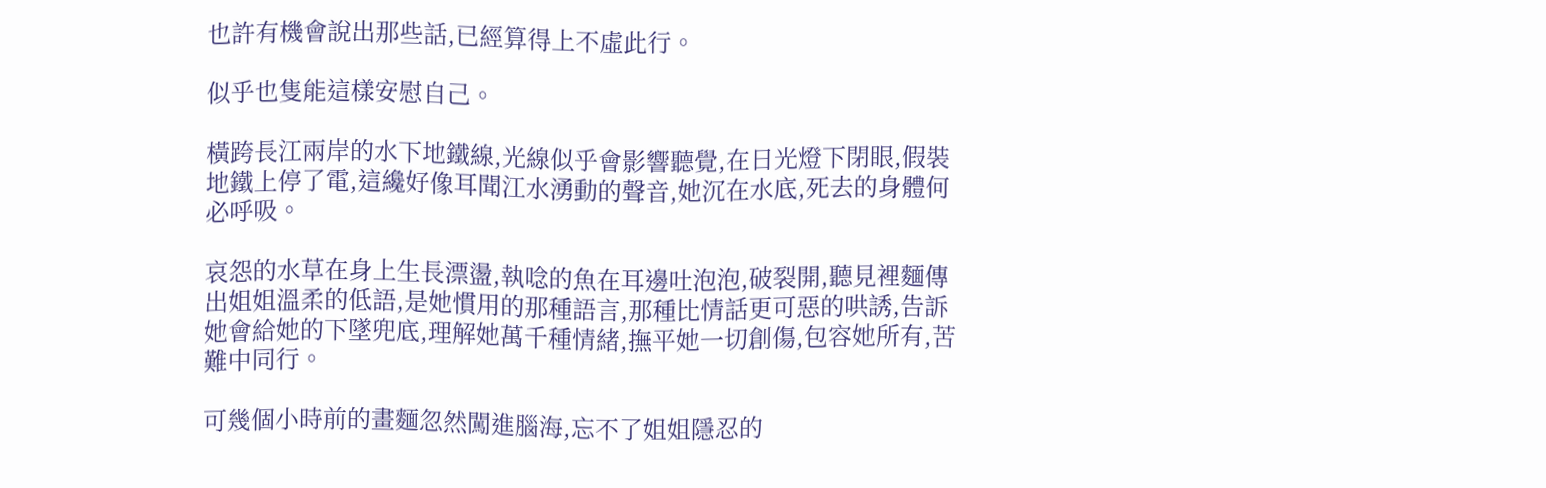也許有機會說出那些話,已經算得上不虛此行。

似乎也隻能這樣安慰自己。

橫跨長江兩岸的水下地鐵線,光線似乎會影響聽覺,在日光燈下閉眼,假裝地鐵上停了電,這纔好像耳聞江水湧動的聲音,她沉在水底,死去的身體何必呼吸。

哀怨的水草在身上生長漂盪,執唸的魚在耳邊吐泡泡,破裂開,聽見裡麵傳出姐姐溫柔的低語,是她慣用的那種語言,那種比情話更可惡的哄誘,告訴她會給她的下墜兜底,理解她萬千種情緒,撫平她一切創傷,包容她所有,苦難中同行。

可幾個小時前的畫麵忽然闖進腦海,忘不了姐姐隱忍的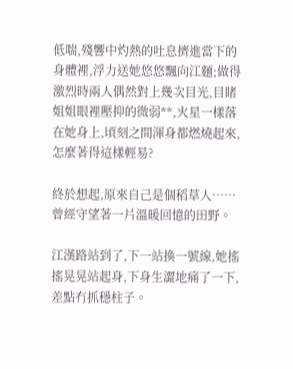低喘,殘響中灼熱的吐息擠進當下的身體裡,浮力送她悠悠飄向江麵;做得激烈時兩人偶然對上幾次目光,目睹姐姐眼裡壓抑的微弱**,火星一樣落在她身上,頃刻之間渾身都燃燒起來,怎麼著得這樣輕易?

終於想起,原來自己是個稻草人……曾經守望著一片溫暖回憶的田野。

江漢路站到了,下一站換一號線,她搖搖晃晃站起身,下身生澀地痛了一下,差點冇抓穩柱子。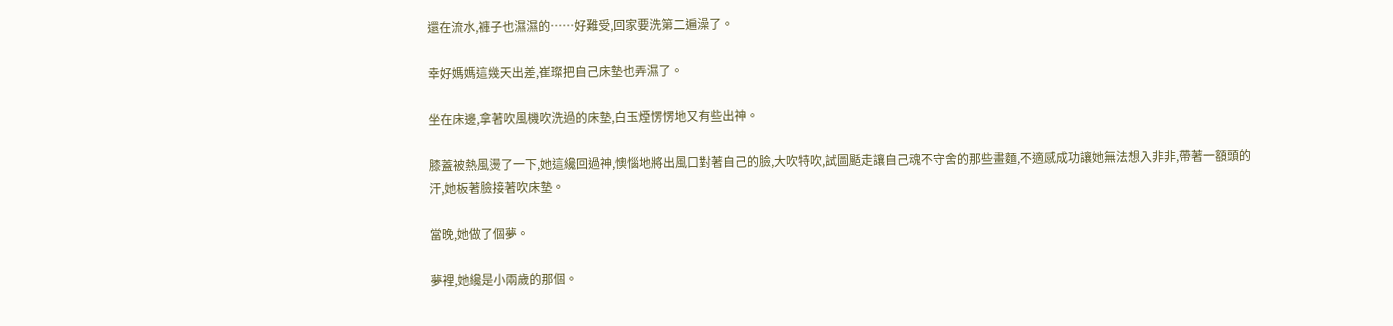還在流水,褲子也濕濕的……好難受,回家要洗第二遍澡了。

幸好媽媽這幾天出差,崔璨把自己床墊也弄濕了。

坐在床邊,拿著吹風機吹洗過的床墊,白玉煙愣愣地又有些出神。

膝蓋被熱風燙了一下,她這纔回過神,懊惱地將出風口對著自己的臉,大吹特吹,試圖颳走讓自己魂不守舍的那些畫麵,不適感成功讓她無法想入非非,帶著一額頭的汗,她板著臉接著吹床墊。

當晚,她做了個夢。

夢裡,她纔是小兩歲的那個。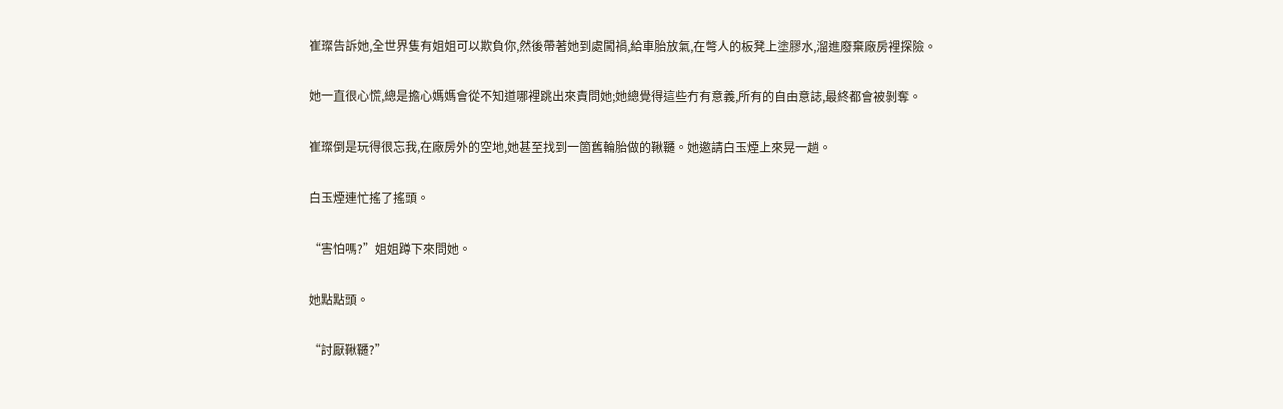崔璨告訴她,全世界隻有姐姐可以欺負你,然後帶著她到處闖禍,給車胎放氣,在彆人的板凳上塗膠水,溜進廢棄廠房裡探險。

她一直很心慌,總是擔心媽媽會從不知道哪裡跳出來責問她;她總覺得這些冇有意義,所有的自由意誌,最終都會被剝奪。

崔璨倒是玩得很忘我,在廠房外的空地,她甚至找到一箇舊輪胎做的鞦韆。她邀請白玉煙上來晃一趟。

白玉煙連忙搖了搖頭。

“害怕嗎?”姐姐蹲下來問她。

她點點頭。

“討厭鞦韆?”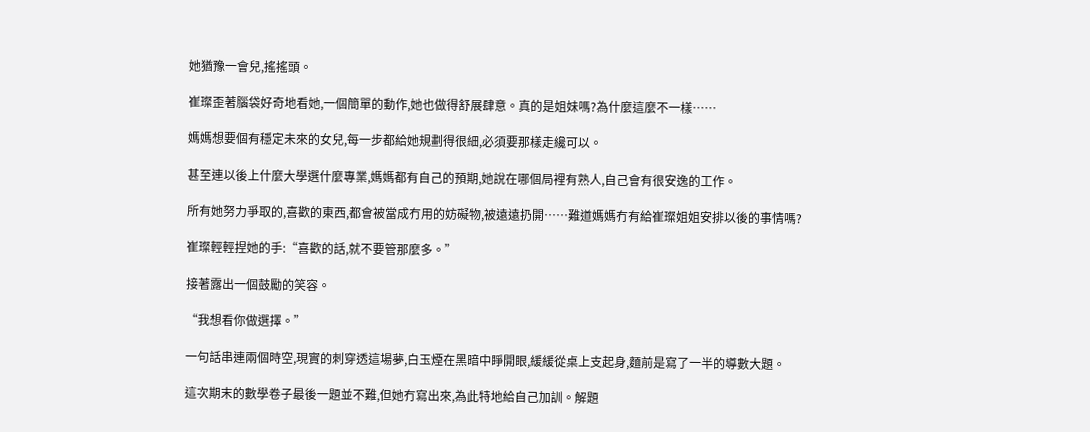她猶豫一會兒,搖搖頭。

崔璨歪著腦袋好奇地看她,一個簡單的動作,她也做得舒展肆意。真的是姐妹嗎?為什麼這麼不一樣……

媽媽想要個有穩定未來的女兒,每一步都給她規劃得很細,必須要那樣走纔可以。

甚至連以後上什麼大學選什麼專業,媽媽都有自己的預期,她說在哪個局裡有熟人,自己會有很安逸的工作。

所有她努力爭取的,喜歡的東西,都會被當成冇用的妨礙物,被遠遠扔開……難道媽媽冇有給崔璨姐姐安排以後的事情嗎?

崔璨輕輕捏她的手:“喜歡的話,就不要管那麼多。”

接著露出一個鼓勵的笑容。

“我想看你做選擇。”

一句話串連兩個時空,現實的刺穿透這場夢,白玉煙在黑暗中睜開眼,緩緩從桌上支起身,麵前是寫了一半的導數大題。

這次期末的數學卷子最後一題並不難,但她冇寫出來,為此特地給自己加訓。解題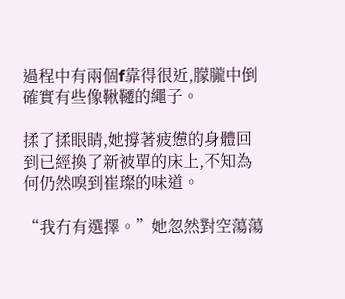過程中有兩個f靠得很近,朦朧中倒確實有些像鞦韆的繩子。

揉了揉眼睛,她撐著疲憊的身體回到已經換了新被單的床上,不知為何仍然嗅到崔璨的味道。

“我冇有選擇。”她忽然對空蕩蕩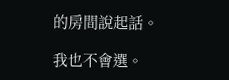的房間說起話。

我也不會選。